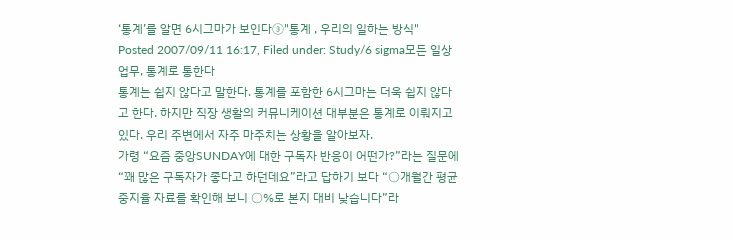‘통계’를 알면 6시그마가 보인다③"통계 , 우리의 일하는 방식"
Posted 2007/09/11 16:17, Filed under: Study/6 sigma모든 일상업무, 통계로 통한다
통계는 쉽지 않다고 말한다. 통계를 포함한 6시그마는 더욱 쉽지 않다고 한다. 하지만 직장 생활의 커뮤니케이션 대부분은 통계로 이뤄지고 있다. 우리 주변에서 자주 마주치는 상황을 알아보자.
가령 “요즘 중앙SUNDAY에 대한 구독자 반응이 어떤가?”라는 질문에 “꽤 많은 구독자가 좋다고 하던데요”라고 답하기 보다 “○개월간 평균 중지율 자료를 확인해 보니 ○%로 본지 대비 낮습니다”라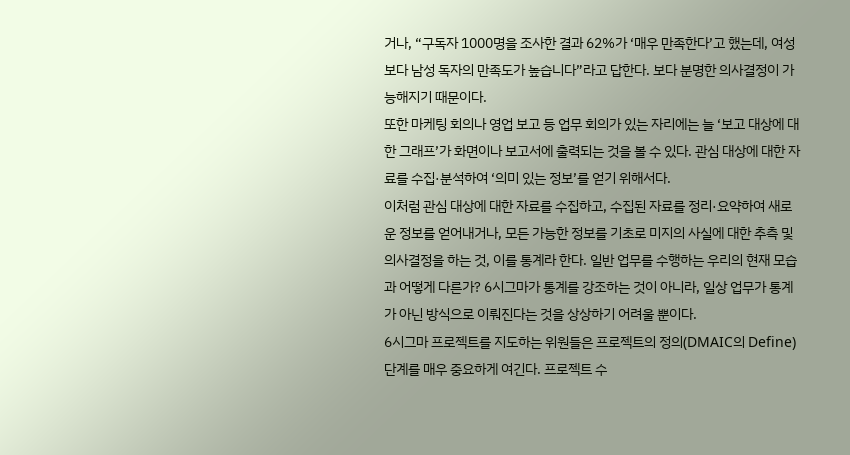거나, “구독자 1000명을 조사한 결과 62%가 ‘매우 만족한다’고 했는데, 여성보다 남성 독자의 만족도가 높습니다”라고 답한다. 보다 분명한 의사결정이 가능해지기 때문이다.
또한 마케팅 회의나 영업 보고 등 업무 회의가 있는 자리에는 늘 ‘보고 대상에 대한 그래프’가 화면이나 보고서에 출력되는 것을 볼 수 있다. 관심 대상에 대한 자료를 수집·분석하여 ‘의미 있는 정보’를 얻기 위해서다.
이처럼 관심 대상에 대한 자료를 수집하고, 수집된 자료를 정리·요약하여 새로운 정보를 얻어내거나, 모든 가능한 정보를 기초로 미지의 사실에 대한 추측 및 의사결정을 하는 것, 이를 통계라 한다. 일반 업무를 수행하는 우리의 현재 모습과 어떻게 다른가? 6시그마가 통계를 강조하는 것이 아니라, 일상 업무가 통계가 아닌 방식으로 이뤄진다는 것을 상상하기 어려울 뿐이다.
6시그마 프로젝트를 지도하는 위원들은 프로젝트의 정의(DMAIC의 Define) 단계를 매우 중요하게 여긴다. 프로젝트 수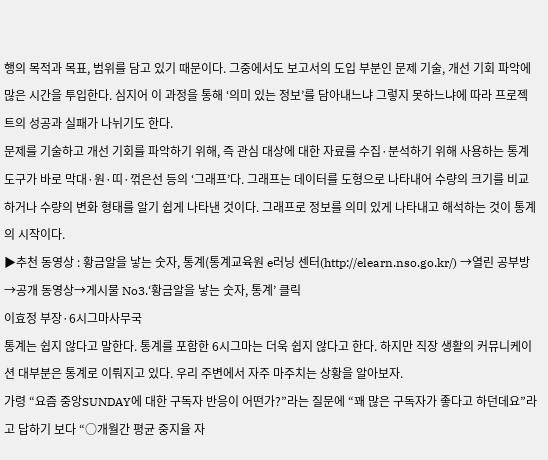행의 목적과 목표, 범위를 담고 있기 때문이다. 그중에서도 보고서의 도입 부분인 문제 기술, 개선 기회 파악에 많은 시간을 투입한다. 심지어 이 과정을 통해 ‘의미 있는 정보’를 담아내느냐 그렇지 못하느냐에 따라 프로젝트의 성공과 실패가 나뉘기도 한다.
문제를 기술하고 개선 기회를 파악하기 위해, 즉 관심 대상에 대한 자료를 수집·분석하기 위해 사용하는 통계 도구가 바로 막대·원·띠·꺾은선 등의 ‘그래프’다. 그래프는 데이터를 도형으로 나타내어 수량의 크기를 비교하거나 수량의 변화 형태를 알기 쉽게 나타낸 것이다. 그래프로 정보를 의미 있게 나타내고 해석하는 것이 통계의 시작이다.
▶추천 동영상 : 황금알을 낳는 숫자, 통계(통계교육원 e러닝 센터(http://elearn.nso.go.kr/) →열린 공부방→공개 동영상→게시물 No3.‘황금알을 낳는 숫자, 통계’ 클릭
이효정 부장·6시그마사무국
통계는 쉽지 않다고 말한다. 통계를 포함한 6시그마는 더욱 쉽지 않다고 한다. 하지만 직장 생활의 커뮤니케이션 대부분은 통계로 이뤄지고 있다. 우리 주변에서 자주 마주치는 상황을 알아보자.
가령 “요즘 중앙SUNDAY에 대한 구독자 반응이 어떤가?”라는 질문에 “꽤 많은 구독자가 좋다고 하던데요”라고 답하기 보다 “○개월간 평균 중지율 자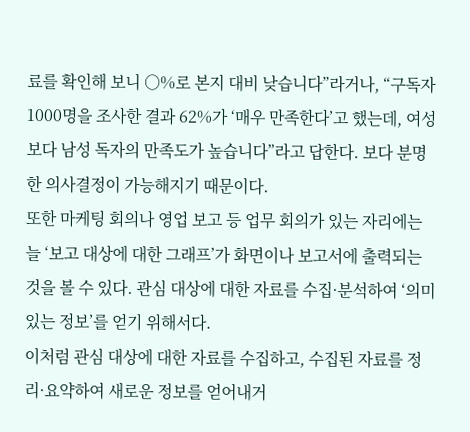료를 확인해 보니 ○%로 본지 대비 낮습니다”라거나, “구독자 1000명을 조사한 결과 62%가 ‘매우 만족한다’고 했는데, 여성보다 남성 독자의 만족도가 높습니다”라고 답한다. 보다 분명한 의사결정이 가능해지기 때문이다.
또한 마케팅 회의나 영업 보고 등 업무 회의가 있는 자리에는 늘 ‘보고 대상에 대한 그래프’가 화면이나 보고서에 출력되는 것을 볼 수 있다. 관심 대상에 대한 자료를 수집·분석하여 ‘의미 있는 정보’를 얻기 위해서다.
이처럼 관심 대상에 대한 자료를 수집하고, 수집된 자료를 정리·요약하여 새로운 정보를 얻어내거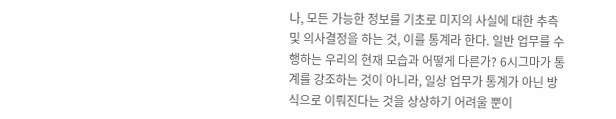나, 모든 가능한 정보를 기초로 미지의 사실에 대한 추측 및 의사결정을 하는 것, 이를 통계라 한다. 일반 업무를 수행하는 우리의 현재 모습과 어떻게 다른가? 6시그마가 통계를 강조하는 것이 아니라, 일상 업무가 통계가 아닌 방식으로 이뤄진다는 것을 상상하기 어려울 뿐이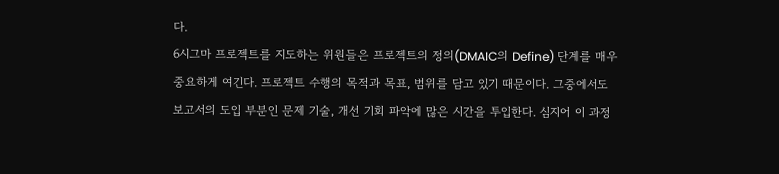다.
6시그마 프로젝트를 지도하는 위원들은 프로젝트의 정의(DMAIC의 Define) 단계를 매우 중요하게 여긴다. 프로젝트 수행의 목적과 목표, 범위를 담고 있기 때문이다. 그중에서도 보고서의 도입 부분인 문제 기술, 개선 기회 파악에 많은 시간을 투입한다. 심지어 이 과정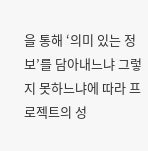을 통해 ‘의미 있는 정보’를 담아내느냐 그렇지 못하느냐에 따라 프로젝트의 성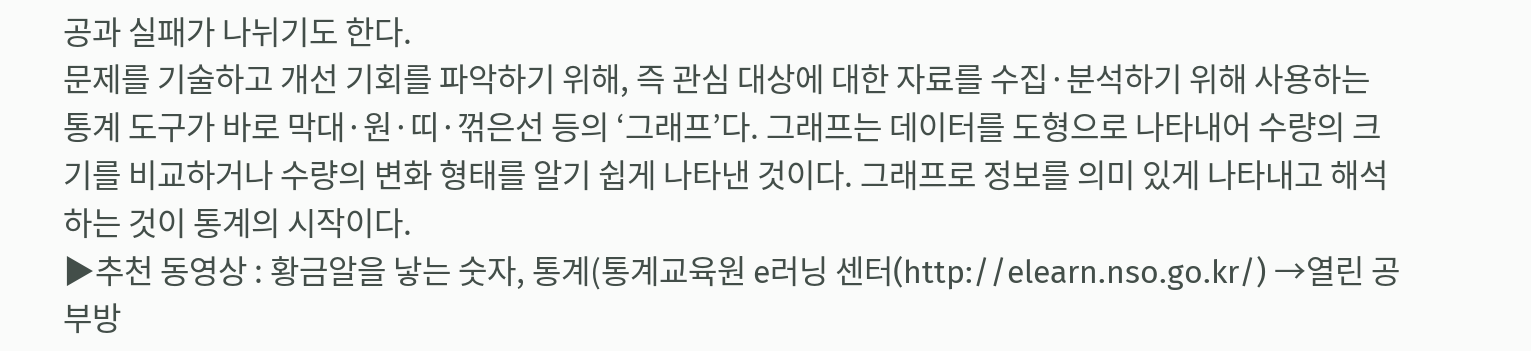공과 실패가 나뉘기도 한다.
문제를 기술하고 개선 기회를 파악하기 위해, 즉 관심 대상에 대한 자료를 수집·분석하기 위해 사용하는 통계 도구가 바로 막대·원·띠·꺾은선 등의 ‘그래프’다. 그래프는 데이터를 도형으로 나타내어 수량의 크기를 비교하거나 수량의 변화 형태를 알기 쉽게 나타낸 것이다. 그래프로 정보를 의미 있게 나타내고 해석하는 것이 통계의 시작이다.
▶추천 동영상 : 황금알을 낳는 숫자, 통계(통계교육원 e러닝 센터(http://elearn.nso.go.kr/) →열린 공부방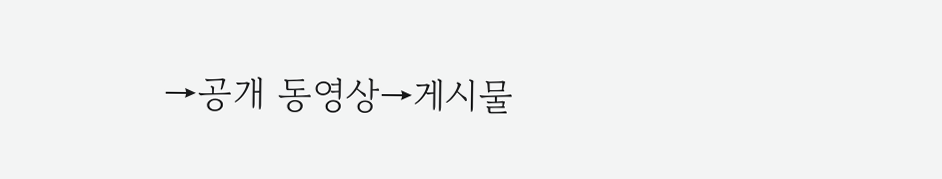→공개 동영상→게시물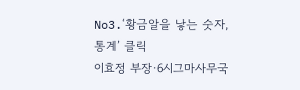No3.‘황금알을 낳는 숫자, 통계’ 클릭
이효정 부장·6시그마사무국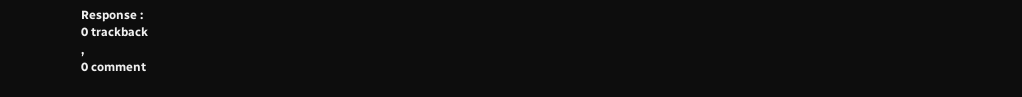Response :
0 trackback
,
0 comment